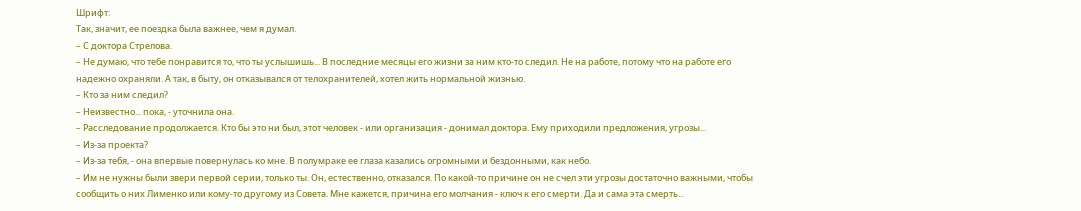Шрифт:
Так, значит, ее поездка была важнее, чем я думал.
– С доктора Стрелова.
– Не думаю, что тебе понравится то, что ты услышишь... В последние месяцы его жизни за ним кто-то следил. Не на работе, потому что на работе его надежно охраняли. А так, в быту, он отказывался от телохранителей, хотел жить нормальной жизнью.
– Кто за ним следил?
– Неизвестно... пока, - уточнила она.
– Расследование продолжается. Кто бы это ни был, этот человек - или организация - донимал доктора. Ему приходили предложения, угрозы...
– Из-за проекта?
– Из-за тебя, - она впервые повернулась ко мне. В полумраке ее глаза казались огромными и бездонными, как небо.
– Им не нужны были звери первой серии, только ты. Он, естественно, отказался. По какой-то причине он не счел эти угрозы достаточно важными, чтобы сообщить о них Лименко или кому-то другому из Совета. Мне кажется, причина его молчания - ключ к его смерти. Да и сама эта смерть...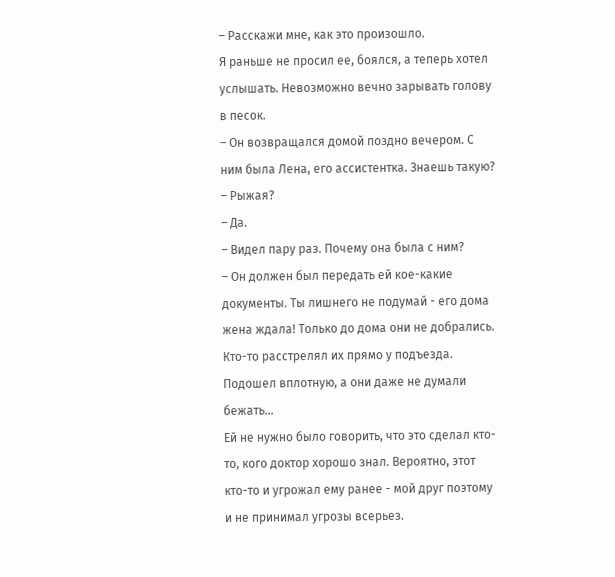– Расскажи мне, как это произошло.
Я раньше не просил ее, боялся, а теперь хотел услышать. Невозможно вечно зарывать голову в песок.
– Он возвращался домой поздно вечером. С ним была Лена, его ассистентка. Знаешь такую?
– Рыжая?
– Да.
– Видел пару раз. Почему она была с ним?
– Он должен был передать ей кое-какие документы. Ты лишнего не подумай - его дома жена ждала! Только до дома они не добрались. Кто-то расстрелял их прямо у подъезда. Подошел вплотную, а они даже не думали бежать...
Ей не нужно было говорить, что это сделал кто-то, кого доктор хорошо знал. Вероятно, этот кто-то и угрожал ему ранее - мой друг поэтому и не принимал угрозы всерьез.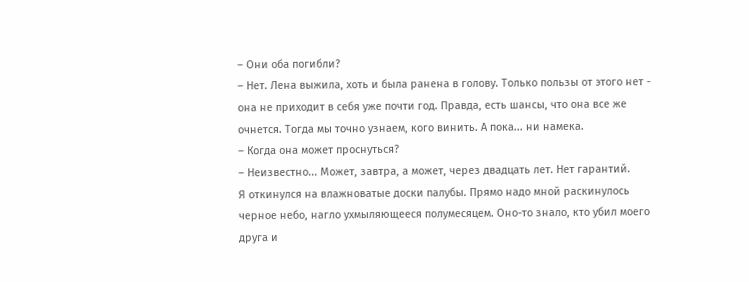– Они оба погибли?
– Нет. Лена выжила, хоть и была ранена в голову. Только пользы от этого нет - она не приходит в себя уже почти год. Правда, есть шансы, что она все же очнется. Тогда мы точно узнаем, кого винить. А пока... ни намека.
– Когда она может проснуться?
– Неизвестно... Может, завтра, а может, через двадцать лет. Нет гарантий.
Я откинулся на влажноватые доски палубы. Прямо надо мной раскинулось черное небо, нагло ухмыляющееся полумесяцем. Оно-то знало, кто убил моего друга и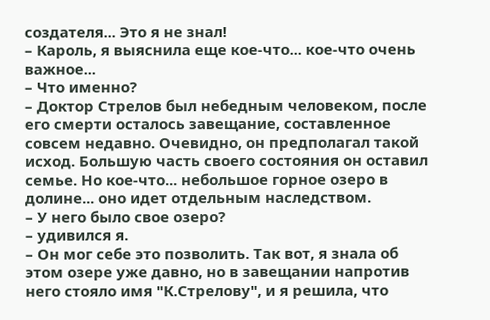создателя... Это я не знал!
– Кароль, я выяснила еще кое-что... кое-что очень важное...
– Что именно?
– Доктор Стрелов был небедным человеком, после его смерти осталось завещание, составленное совсем недавно. Очевидно, он предполагал такой исход. Большую часть своего состояния он оставил семье. Но кое-что... небольшое горное озеро в долине... оно идет отдельным наследством.
– У него было свое озеро?
– удивился я.
– Он мог себе это позволить. Так вот, я знала об этом озере уже давно, но в завещании напротив него стояло имя "К.Стрелову", и я решила, что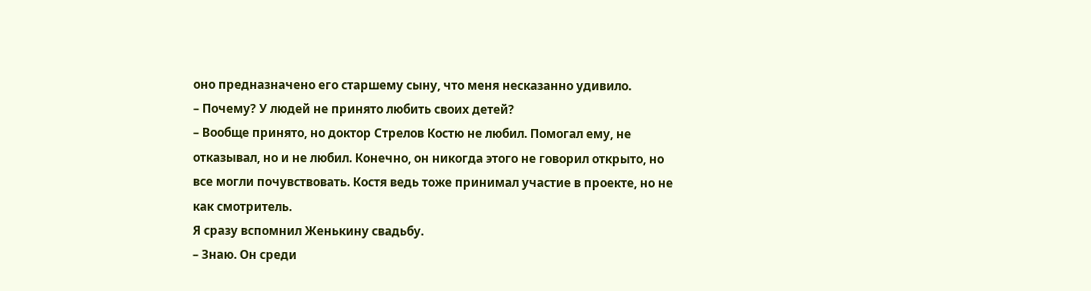оно предназначено его старшему сыну, что меня несказанно удивило.
– Почему? У людей не принято любить своих детей?
– Вообще принято, но доктор Стрелов Костю не любил. Помогал ему, не отказывал, но и не любил. Конечно, он никогда этого не говорил открыто, но все могли почувствовать. Костя ведь тоже принимал участие в проекте, но не как смотритель.
Я сразу вспомнил Женькину свадьбу.
– Знаю. Он среди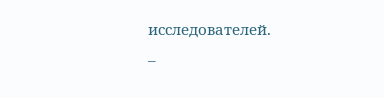исследователей.
–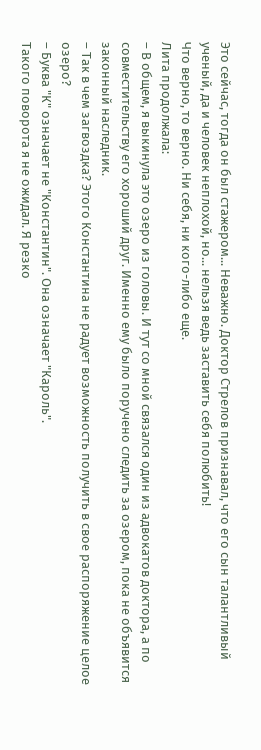Это сейчас, тогда он был стажером... Неважно. Доктор Стрелов признавал, что его сын талантливый ученый, да и человек неплохой, но... нельзя ведь заставить себя полюбить!
Что верно, то верно. Ни себя, ни кого-либо еще.
Лита продолжала:
– В общем, я выкинула это озеро из головы. И тут со мной связался один из адвокатов доктора, а по совместительству его хороший друг. Именно ему было поручено следить за озером, пока не объявится законный наследник.
– Так в чем загвоздка? Этого Константина не радует возможность получить в свое распоряжение целое озеро?
– Буква "К" означает не "Константин". Она означает "Кароль".
Такого поворота я не ожидал. Я резко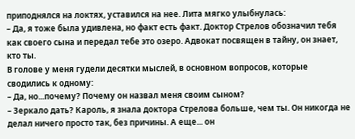приподнялся на локтях, уставился на нее. Лита мягко улыбнулась:
– Да, я тоже была удивлена, но факт есть факт. Доктор Стрелов обозначил тебя как своего сына и передал тебе это озеро. Адвокат посвящен в тайну, он знает, кто ты.
В голове у меня гудели десятки мыслей, в основном вопросов, которые сводились к одному:
– Да, но...почему? Почему он назвал меня своим сыном?
– Зеркало дать? Кароль, я знала доктора Стрелова больше, чем ты. Он никогда не делал ничего просто так, без причины. А еще... он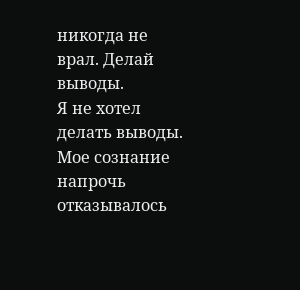никогда не врал. Делай выводы.
Я не хотел делать выводы. Мое сознание напрочь отказывалось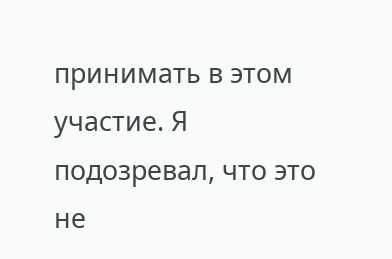принимать в этом участие. Я подозревал, что это не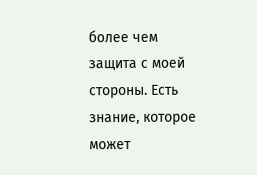более чем защита с моей стороны. Есть знание, которое может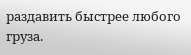раздавить быстрее любого груза.